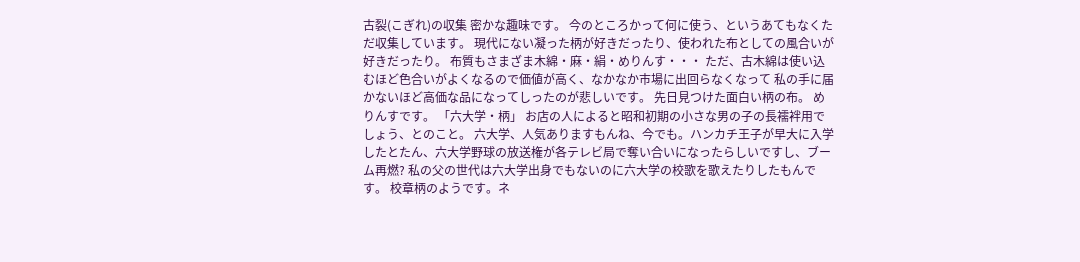古裂(こぎれ)の収集 密かな趣味です。 今のところかって何に使う、というあてもなくただ収集しています。 現代にない凝った柄が好きだったり、使われた布としての風合いが好きだったり。 布質もさまざま木綿・麻・絹・めりんす・・・ ただ、古木綿は使い込むほど色合いがよくなるので価値が高く、なかなか市場に出回らなくなって 私の手に届かないほど高価な品になってしったのが悲しいです。 先日見つけた面白い柄の布。 めりんすです。 「六大学・柄」 お店の人によると昭和初期の小さな男の子の長襦袢用でしょう、とのこと。 六大学、人気ありますもんね、今でも。ハンカチ王子が早大に入学したとたん、六大学野球の放送権が各テレビ局で奪い合いになったらしいですし、ブーム再燃? 私の父の世代は六大学出身でもないのに六大学の校歌を歌えたりしたもんです。 校章柄のようです。ネ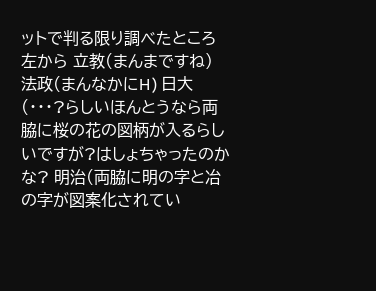ットで判る限り調べたところ 左から 立教(まんまですね) 法政(まんなかにH) 日大(・・・?らしいほんとうなら両脇に桜の花の図柄が入るらしいですが?はしょちゃったのかな? 明治(両脇に明の字と冶の字が図案化されてい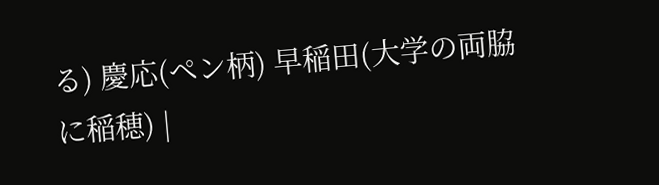る) 慶応(ペン柄) 早稲田(大学の両脇に稲穂) |